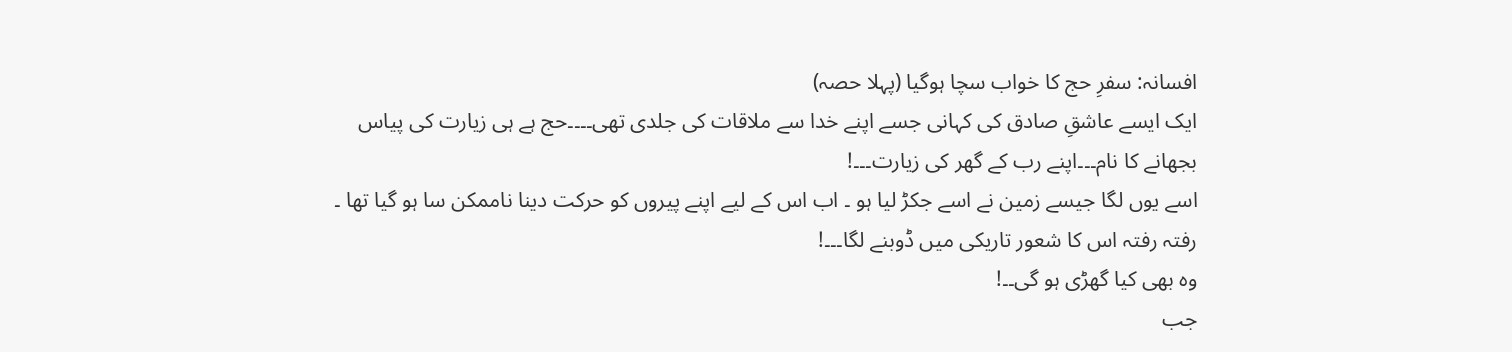افسانہ: سفرِ حج کا خواب سچا ہوگیا (پہلا حصہ)
ایک ایسے عاشقِ صادق کی کہانی جسے اپنے خدا سے ملاقات کی جلدی تھی۔۔۔۔حج ہے ہی زیارت کی پیاس بجھانے کا نام۔۔۔اپنے رب کے گھر کی زیارت۔۔۔!
اسے یوں لگا جیسے زمین نے اسے جکڑ لیا ہو ۔ اب اس کے لیے اپنے پیروں کو حرکت دینا ناممکن سا ہو گیا تھا ۔ رفتہ رفتہ اس کا شعور تاریکی میں ڈوبنے لگا۔۔۔!
وہ بھی کیا گھڑی ہو گی۔۔!
جب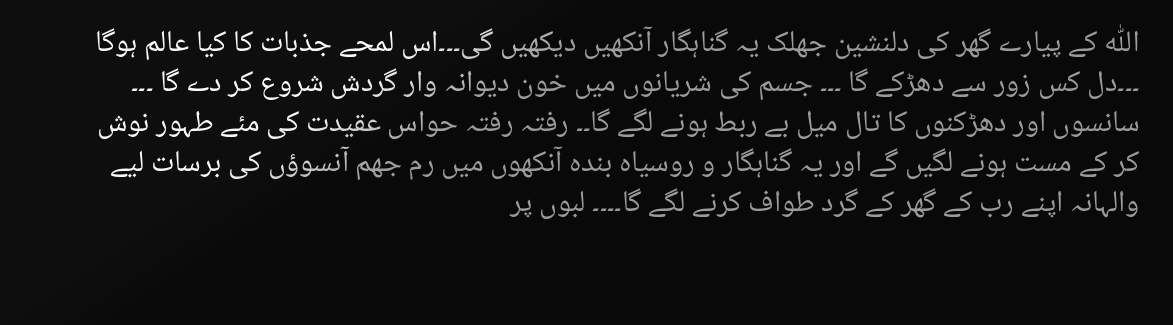اللّٰہ کے پیارے گھر کی دلنشین جھلک یہ گناہگار آنکھیں دیکھیں گی۔۔۔اس لمحے جذبات کا کیا عالم ہوگا ۔۔۔دل کس زور سے دھڑکے گا ۔۔۔ جسم کی شریانوں میں خون دیوانہ وار گردش شروع کر دے گا ۔۔۔ سانسوں اور دھڑکنوں کا تال میل بے ربط ہونے لگے گا۔۔ رفتہ رفتہ حواس عقیدت کی مئے طہور نوش کر کے مست ہونے لگیں گے اور یہ گناہگار و روسیاہ بندہ آنکھوں میں رم جھم آنسوؤں کی برسات لیے والہانہ اپنے رب کے گھر کے گرد طواف کرنے لگے گا۔۔۔۔ لبوں پر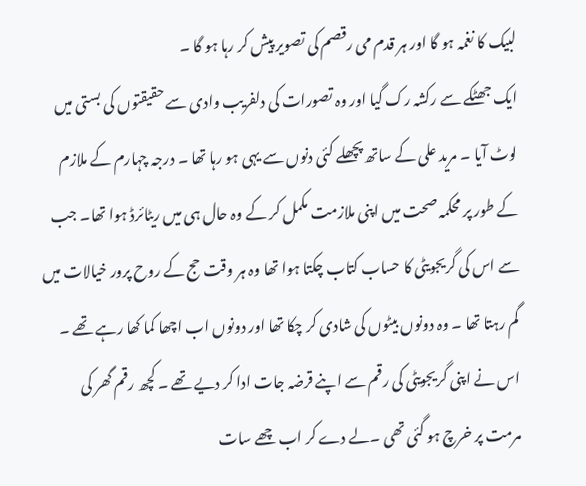لبیک کا نغمہ ہو گا اور ہر قدم می رقصم کی تصویر پیش کر رہا ہو گا ۔
ایک جھٹکے سے رکشہ رک گیا اور وہ تصورات کی دلفریب وادی سے حقیقتوں کی بستی میں لوٹ آیا ۔ مرید علی کے ساتھ پچھلے کئی دنوں سے یہی ہو رہا تھا ۔ درجہ چہارم کے ملازم کے طور پر محکمہ صحت میں اپنی ملازمت مکمل کر کے وہ حال ہی میں ریٹائرڈ ہوا تھا۔ جب سے اس کی گریجویٹی کا حساب کتاب چکتا ہوا تھا وہ ہر وقت حج کے روح پرور خیالات میں گم رہتا تھا ۔ وہ دونوں بیٹوں کی شادی کر چکا تھا اور دونوں اب اچھا کما کھا رہے تھے ۔ اس نے اپنی گریجویٹی کی رقم سے اپنے قرضہ جات ادا کر دیے تھے ۔ کچھ رقم گھر کی مرمت پر خرچ ہو گئی تھی ۔لے دے کر اب چھے سات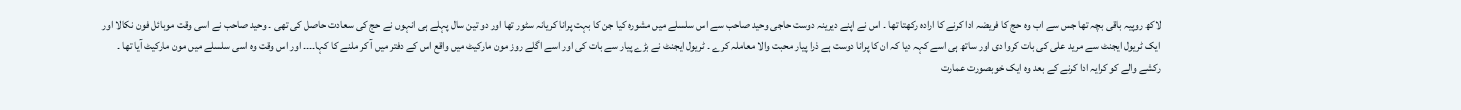لاکھ روپیہ باقی بچہ تھا جس سے اب وہ حج کا فریضہ ادا کرنے کا ارادہ رکھتا تھا ۔ اس نے اپنے دیرینہ دوست حاجی وحید صاحب سے اس سلسلے میں مشورہ کیا جن کا بہت پرانا کریانہ سٹور تھا اور دو تین سال پہلے ہی انہوں نے حج کی سعادت حاصل کی تھی ۔ وحید صاحب نے اسی وقت موبائل فون نکالا اور ایک ٹریول ایجنٹ سے مرید علی کی بات کروا دی اور ساتھ ہی اسے کہہ دیا کہ ان کا پرانا دوست ہے ذرا پیار محبت والا معاملہ کرے ۔ ٹریول ایجنٹ نے بڑے پیار سے بات کی اور اسے اگلے روز مون مارکیٹ میں واقع اس کے دفتر میں آ کر ملنے کا کہا۔۔۔۔ اور اس وقت وہ اسی سلسلے میں مون مارکیٹ آیا تھا ۔
رکشے والے کو کرایہ ادا کرنے کے بعد وہ ایک خوبصورت عمارت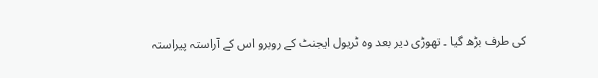کی طرف بڑھ گیا ۔ تھوڑی دیر بعد وہ ٹریول ایجنٹ کے روبرو اس کے آراستہ پیراستہ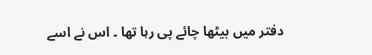دفتر میں بیٹھا چائے پی رہا تھا ۔ اس نے اسے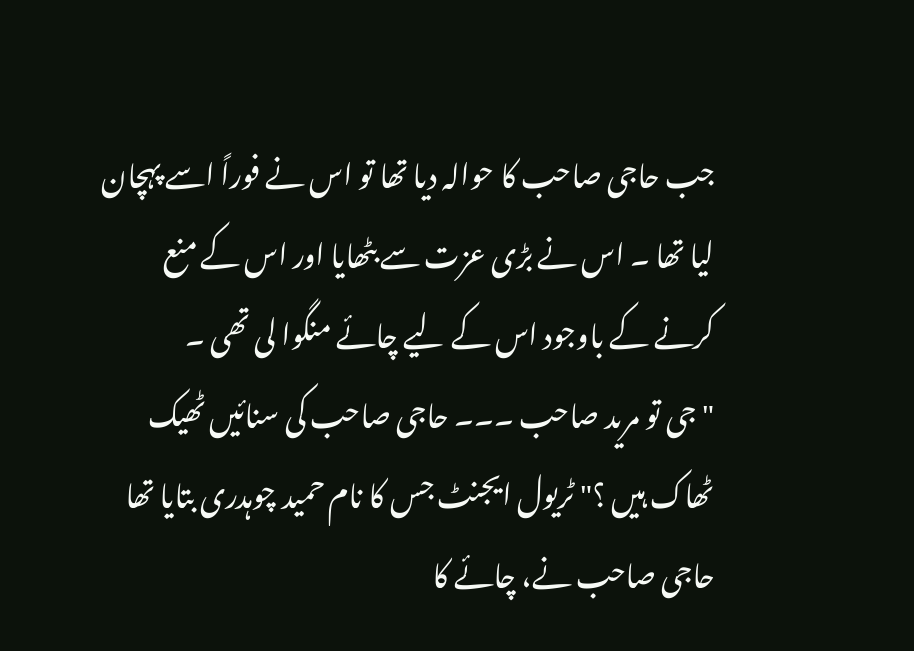جب حاجی صاحب کا حوالہ دیا تھا تو اس نے فوراً اسے پہچان لیا تھا ۔ اس نے بڑی عزت سے بٹھایا اور اس کے منع کرنے کے باوجود اس کے لیے چائے منگوا لی تھی ۔
" جی تو مرید صاحب ۔۔۔ حاجی صاحب کی سنائیں ٹھیک ٹھاک ہیں ؟" ٹریول ایجنٹ جس کا نام حمید چوہدری بتایا تھا حاجی صاحب نے، چائے کا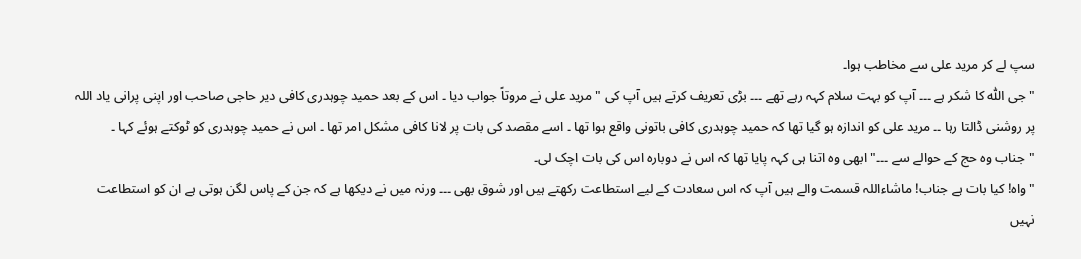سپ لے کر مرید علی سے مخاطب ہوا۔
" جی اللّٰہ کا شکر ہے ۔۔۔ آپ کو بہت سلام کہہ رہے تھے ۔۔۔ بڑی تعریف کرتے ہیں آپ کی " مرید علی نے مروتاً جواب دیا ۔ اس کے بعد حمید چوہدری کافی دیر حاجی صاحب اور اپنی پرانی یاد اللہ پر روشنی ڈالتا رہا ۔۔ مرید علی کو اندازہ ہو گیا تھا کہ حمید چوہدری کافی باتونی واقع ہوا تھا ۔ اسے مقصد کی بات پر لانا کافی مشکل امر تھا ۔ اس نے حمید چوہدری کو ٹوکتے ہوئے کہا ۔
"جناب وہ حج کے حوالے سے ۔۔۔" ابھی وہ اتنا ہی کہہ پایا تھا کہ اس نے دوبارہ اس کی بات اچک لی۔
" واہ! کیا بات ہے جناب! ماشاءاللہ قسمت والے ہیں آپ کہ اس سعادت کے لیے استطاعت رکھتے ہیں اور شوق بھی ۔۔۔ ورنہ میں نے دیکھا ہے کہ جن کے پاس لگن ہوتی ہے ان کو استطاعت نہیں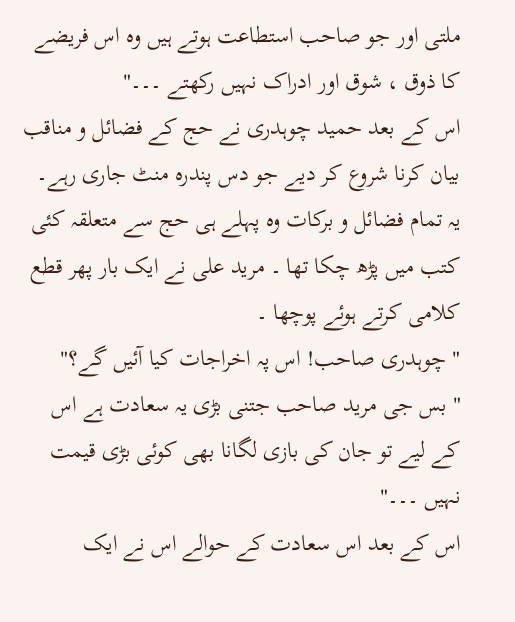ملتی اور جو صاحب استطاعت ہوتے ہیں وہ اس فریضے کا ذوق ، شوق اور ادراک نہیں رکھتے ۔۔۔"
اس کے بعد حمید چوہدری نے حج کے فضائل و مناقب بیان کرنا شروع کر دیے جو دس پندرہ منٹ جاری رہے۔ یہ تمام فضائل و برکات وہ پہلے ہی حج سے متعلقہ کئی کتب میں پڑھ چکا تھا ۔ مرید علی نے ایک بار پھر قطع کلامی کرتے ہوئے پوچھا ۔
" چوہدری صاحب! اس پہ اخراجات کیا آئیں گے؟"
" بس جی مرید صاحب جتنی بڑی یہ سعادت ہے اس کے لیے تو جان کی بازی لگانا بھی کوئی بڑی قیمت نہیں ۔۔۔"
اس کے بعد اس سعادت کے حوالے اس نے ایک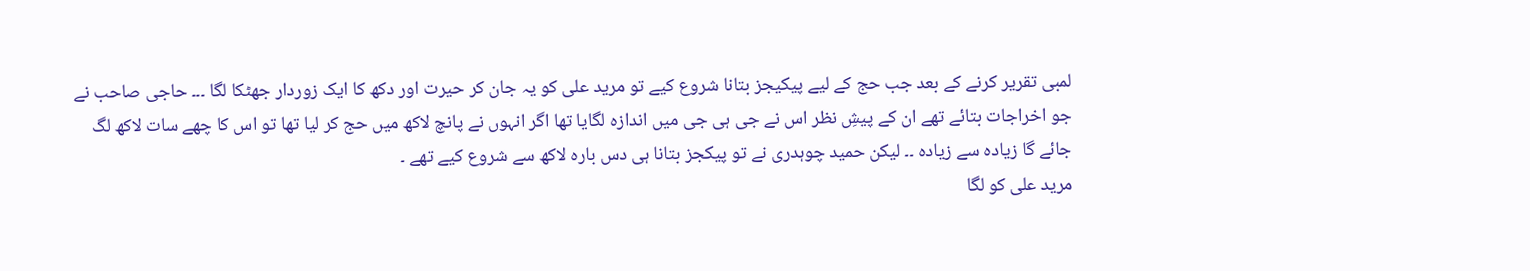لمبی تقریر کرنے کے بعد جب حج کے لیے پیکیجز بتانا شروع کیے تو مرید علی کو یہ جان کر حیرت اور دکھ کا ایک زوردار جھٹکا لگا ۔۔۔ حاجی صاحب نے جو اخراجات بتائے تھے ان کے پیشِ نظر اس نے جی ہی جی میں اندازہ لگایا تھا اگر انہوں نے پانچ لاکھ میں حج کر لیا تھا تو اس کا چھے سات لاکھ لگ جائے گا زیادہ سے زیادہ ۔۔ لیکن حمید چوہدری نے تو پیکجز بتانا ہی دس بارہ لاکھ سے شروع کیے تھے ۔
مرید علی کو لگا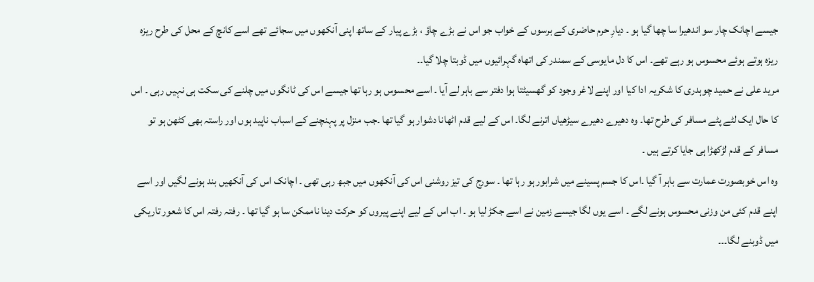جیسے اچانک چار سو اندھیرا سا چھا گیا ہو ۔ دیارِ حرم حاضری کے برسوں کے خواب جو اس نے بڑے چاؤ ، بڑے پیار کے ساتھ اپنی آنکھوں میں سجائے تھے اسے کانچ کے محل کی طرح ریزہ ریزہ ہوتے ہوئے محسوس ہو رہے تھے۔ اس کا دل مایوسی کے سمندر کی اتھاہ گہرائیوں میں ڈوبتا چلا گیا۔۔
مرید علی نے حمید چوہدری کا شکریہ ادا کیا اور اپنے لاغر وجود کو گھسیٹتا ہوا دفتر سے باہر لے آیا ۔ اسے محسوس ہو رہا تھا جیسے اس کی ٹانگوں میں چلنے کی سکت ہی نہیں رہی ۔ اس کا حال ایک لٹے پٹے مسافر کی طرح تھا۔ وہ دھیرے دھیرے سیڑھیاں اترنے لگا۔ اس کے لیے قدم اٹھانا دشوار ہو گیا تھا ۔جب منزل پر پہنچنے کے اسباب ناپید ہوں اور راستہ بھی کٹھن ہو تو مسافر کے قدم لڑکھڑا ہی جایا کرتے ہیں ۔
وہ اس خوبصورت عمارت سے باہر آ گیا ۔اس کا جسم پسینے میں شرابور ہو رہا تھا ۔ سورج کی تیز روشنی اس کی آنکھوں میں جبھ رہی تھی ۔ اچانک اس کی آنکھیں بند ہونے لگیں اور اسے اپنے قدم کئی من وزنی محسوس ہونے لگے ۔ اسے یوں لگا جیسے زمین نے اسے جکڑ لیا ہو ۔ اب اس کے لیے اپنے پیروں کو حرکت دینا ناممکن سا ہو گیا تھا ۔ رفتہ رفتہ اس کا شعور تاریکی میں ڈوبنے لگا۔۔۔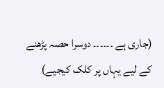(جاری ہے ۔۔۔۔۔۔ دوسرا حصہ پڑھنے کے لیے یہاں پر کلک کیجیے)